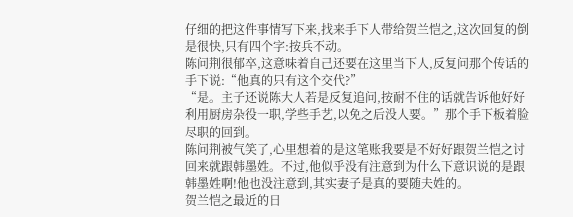仔细的把这件事情写下来,找来手下人带给贺兰恺之,这次回复的倒是很快,只有四个字:按兵不动。
陈问荆很郁卒,这意味着自己还要在这里当下人,反复问那个传话的手下说:“他真的只有这个交代?”
“是。主子还说陈大人若是反复追问,按耐不住的话就告诉他好好利用厨房杂役一职,学些手艺,以免之后没人要。”那个手下板着脸尽职的回到。
陈问荆被气笑了,心里想着的是这笔账我要是不好好跟贺兰恺之讨回来就跟韩墨姓。不过,他似乎没有注意到为什么下意识说的是跟韩墨姓啊!他也没注意到,其实妻子是真的要随夫姓的。
贺兰恺之最近的日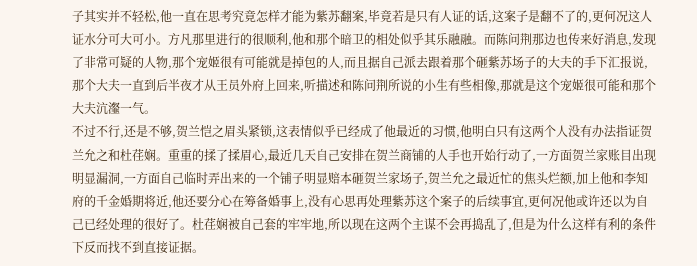子其实并不轻松,他一直在思考究竟怎样才能为紫苏翻案,毕竟若是只有人证的话,这案子是翻不了的,更何况这人证水分可大可小。方凡那里进行的很顺利,他和那个暗卫的相处似乎其乐融融。而陈问荆那边也传来好消息,发现了非常可疑的人物,那个宠姬很有可能就是掉包的人,而且据自己派去跟着那个砸紫苏场子的大夫的手下汇报说,那个大夫一直到后半夜才从王员外府上回来,听描述和陈问荆所说的小生有些相像,那就是这个宠姬很可能和那个大夫沆瀣一气。
不过不行,还是不够,贺兰恺之眉头紧锁,这表情似乎已经成了他最近的习惯,他明白只有这两个人没有办法指证贺兰允之和杜荏娴。重重的揉了揉眉心,最近几天自己安排在贺兰商铺的人手也开始行动了,一方面贺兰家账目出现明显漏洞,一方面自己临时弄出来的一个铺子明显赔本砸贺兰家场子,贺兰允之最近忙的焦头烂额,加上他和李知府的千金婚期将近,他还要分心在筹备婚事上,没有心思再处理紫苏这个案子的后续事宜,更何况他或许还以为自己已经处理的很好了。杜荏娴被自己套的牢牢地,所以现在这两个主谋不会再捣乱了,但是为什么这样有利的条件下反而找不到直接证据。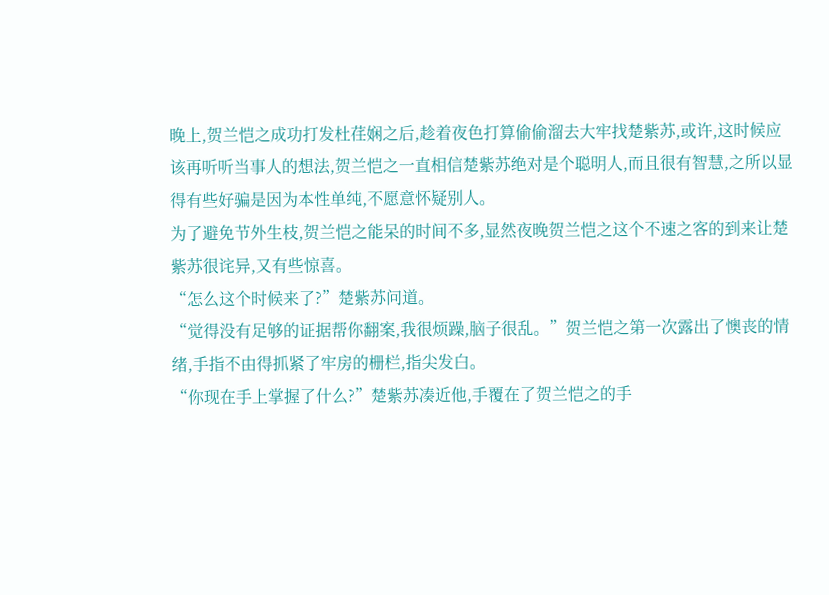晚上,贺兰恺之成功打发杜荏娴之后,趁着夜色打算偷偷溜去大牢找楚紫苏,或许,这时候应该再听听当事人的想法,贺兰恺之一直相信楚紫苏绝对是个聪明人,而且很有智慧,之所以显得有些好骗是因为本性单纯,不愿意怀疑别人。
为了避免节外生枝,贺兰恺之能呆的时间不多,显然夜晚贺兰恺之这个不速之客的到来让楚紫苏很诧异,又有些惊喜。
“怎么这个时候来了?”楚紫苏问道。
“觉得没有足够的证据帮你翻案,我很烦躁,脑子很乱。”贺兰恺之第一次露出了懊丧的情绪,手指不由得抓紧了牢房的栅栏,指尖发白。
“你现在手上掌握了什么?”楚紫苏凑近他,手覆在了贺兰恺之的手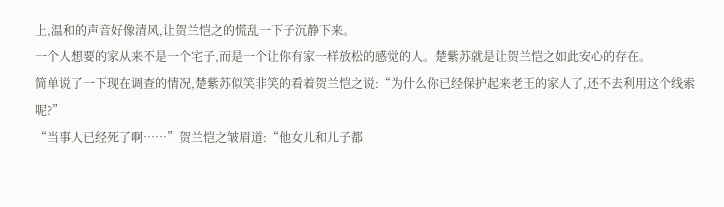上,温和的声音好像清风,让贺兰恺之的慌乱一下子沉静下来。
一个人想要的家从来不是一个宅子,而是一个让你有家一样放松的感觉的人。楚紫苏就是让贺兰恺之如此安心的存在。
简单说了一下现在调查的情况,楚紫苏似笑非笑的看着贺兰恺之说:“为什么你已经保护起来老王的家人了,还不去利用这个线索呢?”
“当事人已经死了啊……”贺兰恺之皱眉道:“他女儿和儿子都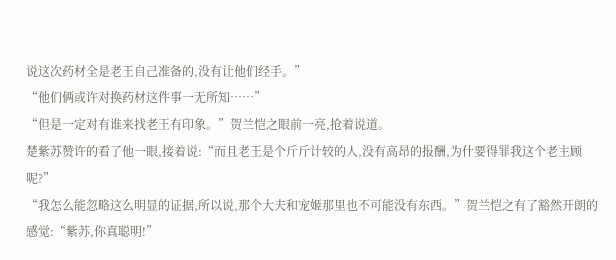说这次药材全是老王自己准备的,没有让他们经手。”
“他们俩或许对换药材这件事一无所知……”
“但是一定对有谁来找老王有印象。”贺兰恺之眼前一亮,抢着说道。
楚紫苏赞许的看了他一眼,接着说:“而且老王是个斤斤计较的人,没有高昂的报酬,为什要得罪我这个老主顾呢?”
“我怎么能忽略这么明显的证据,所以说,那个大夫和宠姬那里也不可能没有东西。”贺兰恺之有了豁然开朗的感觉:“紫苏,你真聪明!”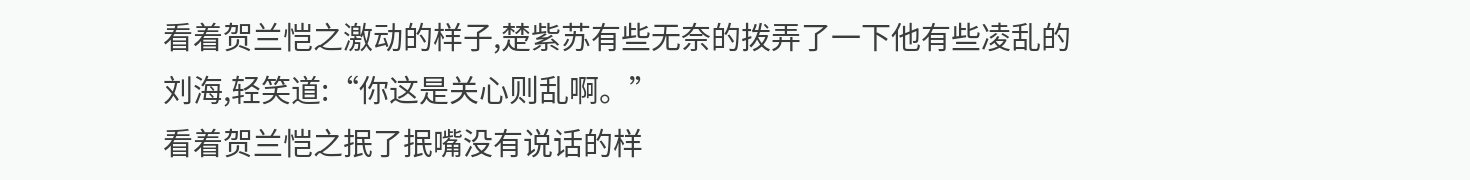看着贺兰恺之激动的样子,楚紫苏有些无奈的拨弄了一下他有些凌乱的刘海,轻笑道:“你这是关心则乱啊。”
看着贺兰恺之抿了抿嘴没有说话的样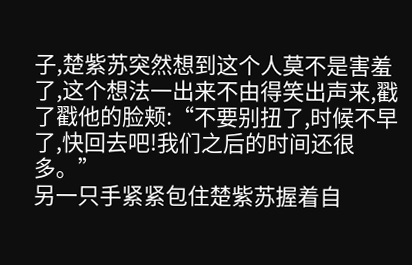子,楚紫苏突然想到这个人莫不是害羞了,这个想法一出来不由得笑出声来,戳了戳他的脸颊:“不要别扭了,时候不早了,快回去吧!我们之后的时间还很多。”
另一只手紧紧包住楚紫苏握着自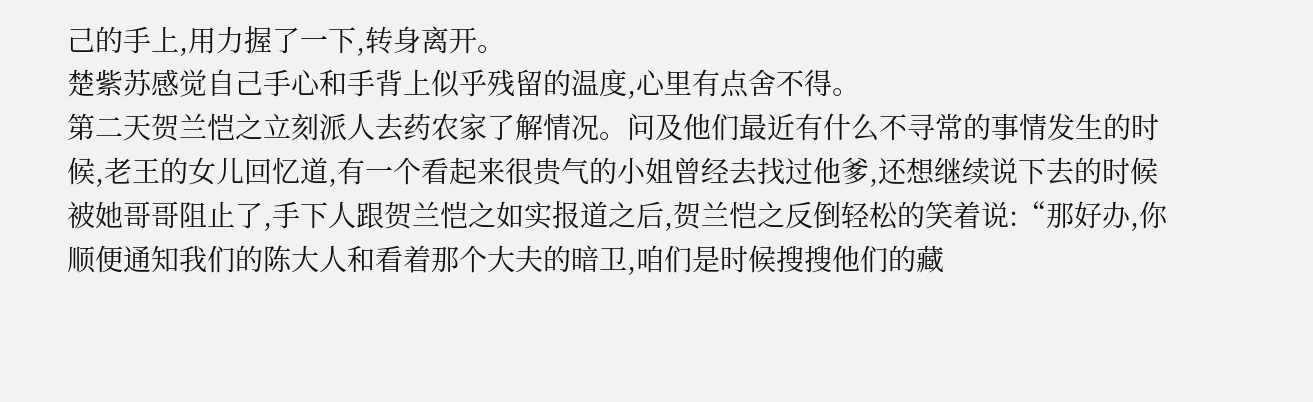己的手上,用力握了一下,转身离开。
楚紫苏感觉自己手心和手背上似乎残留的温度,心里有点舍不得。
第二天贺兰恺之立刻派人去药农家了解情况。问及他们最近有什么不寻常的事情发生的时候,老王的女儿回忆道,有一个看起来很贵气的小姐曾经去找过他爹,还想继续说下去的时候被她哥哥阻止了,手下人跟贺兰恺之如实报道之后,贺兰恺之反倒轻松的笑着说:“那好办,你顺便通知我们的陈大人和看着那个大夫的暗卫,咱们是时候搜搜他们的藏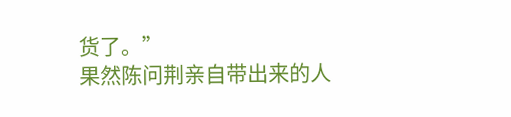货了。”
果然陈问荆亲自带出来的人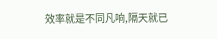效率就是不同凡响,隔天就已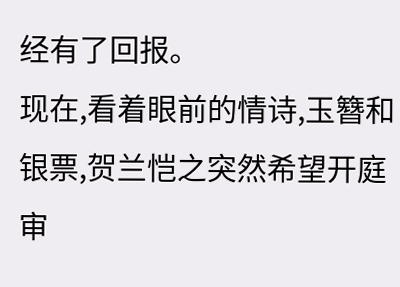经有了回报。
现在,看着眼前的情诗,玉簪和银票,贺兰恺之突然希望开庭审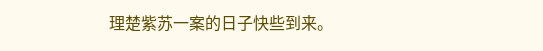理楚紫苏一案的日子快些到来。